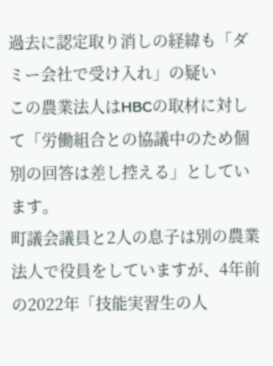過去に認定取り消しの経緯も「ダミー会社で受け入れ」の疑い
この農業法人はHBCの取材に対して「労働組合との協議中のため個別の回答は差し控える」としています。
町議会議員と2人の息子は別の農業法人で役員をしていますが、4年前の2022年「技能実習生の人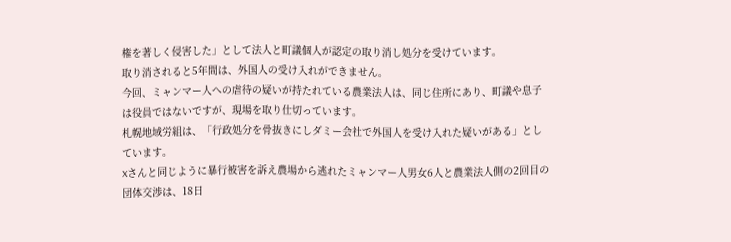権を著しく侵害した」として法人と町議個人が認定の取り消し処分を受けています。
取り消されると5年間は、外国人の受け入れができません。
今回、ミャンマー人への虐待の疑いが持たれている農業法人は、同じ住所にあり、町議や息子は役員ではないですが、現場を取り仕切っています。
札幌地域労組は、「行政処分を骨抜きにしダミー会社で外国人を受け入れた疑いがある」としています。
Xさんと同じように暴行被害を訴え農場から逃れたミャンマー人男女6人と農業法人側の2回目の団体交渉は、18日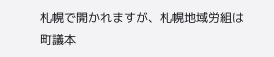札幌で開かれますが、札幌地域労組は町議本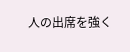人の出席を強く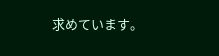求めています。